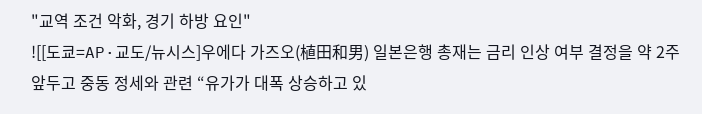"교역 조건 악화, 경기 하방 요인"
![[도쿄=AP·교도/뉴시스]우에다 가즈오(植田和男) 일본은행 총재는 금리 인상 여부 결정을 약 2주 앞두고 중동 정세와 관련 “유가가 대폭 상승하고 있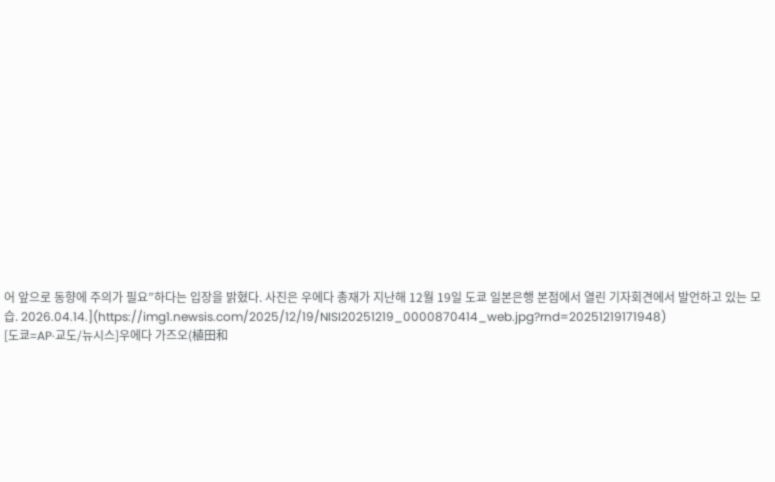어 앞으로 동향에 주의가 필요”하다는 입장을 밝혔다. 사진은 우에다 총재가 지난해 12월 19일 도쿄 일본은행 본점에서 열린 기자회견에서 발언하고 있는 모습. 2026.04.14.](https://img1.newsis.com/2025/12/19/NISI20251219_0000870414_web.jpg?rnd=20251219171948)
[도쿄=AP·교도/뉴시스]우에다 가즈오(植田和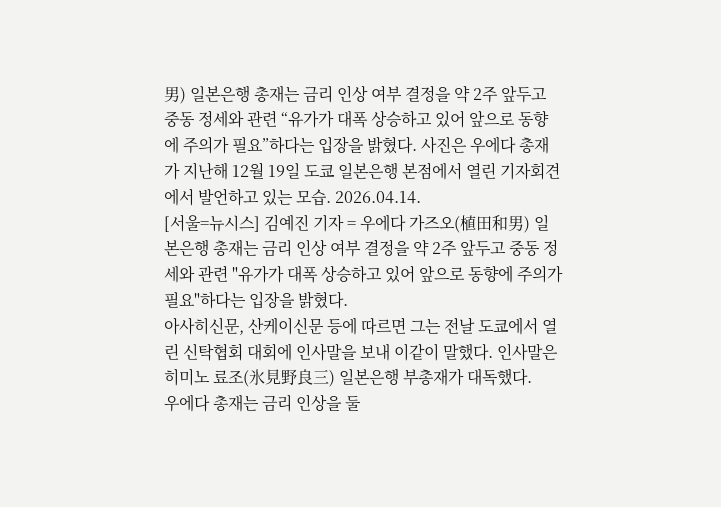男) 일본은행 총재는 금리 인상 여부 결정을 약 2주 앞두고 중동 정세와 관련 “유가가 대폭 상승하고 있어 앞으로 동향에 주의가 필요”하다는 입장을 밝혔다. 사진은 우에다 총재가 지난해 12월 19일 도쿄 일본은행 본점에서 열린 기자회견에서 발언하고 있는 모습. 2026.04.14.
[서울=뉴시스] 김예진 기자 = 우에다 가즈오(植田和男) 일본은행 총재는 금리 인상 여부 결정을 약 2주 앞두고 중동 정세와 관련 "유가가 대폭 상승하고 있어 앞으로 동향에 주의가 필요"하다는 입장을 밝혔다.
아사히신문, 산케이신문 등에 따르면 그는 전날 도쿄에서 열린 신탁협회 대회에 인사말을 보내 이같이 말했다. 인사말은 히미노 료조(氷見野良三) 일본은행 부총재가 대독했다.
우에다 총재는 금리 인상을 둘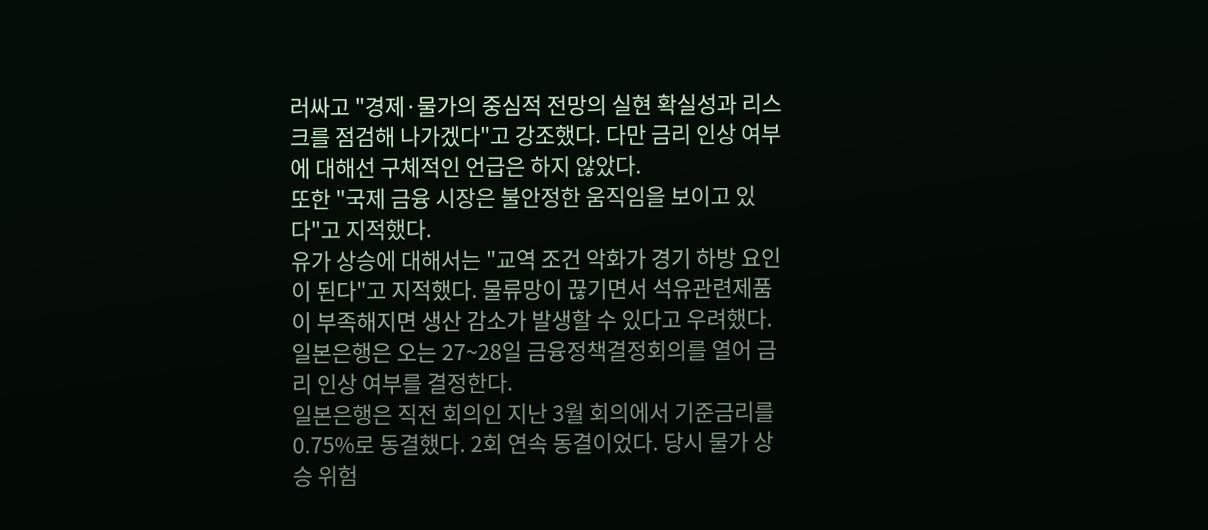러싸고 "경제·물가의 중심적 전망의 실현 확실성과 리스크를 점검해 나가겠다"고 강조했다. 다만 금리 인상 여부에 대해선 구체적인 언급은 하지 않았다.
또한 "국제 금융 시장은 불안정한 움직임을 보이고 있다"고 지적했다.
유가 상승에 대해서는 "교역 조건 악화가 경기 하방 요인이 된다"고 지적했다. 물류망이 끊기면서 석유관련제품이 부족해지면 생산 감소가 발생할 수 있다고 우려했다.
일본은행은 오는 27~28일 금융정책결정회의를 열어 금리 인상 여부를 결정한다.
일본은행은 직전 회의인 지난 3월 회의에서 기준금리를 0.75%로 동결했다. 2회 연속 동결이었다. 당시 물가 상승 위험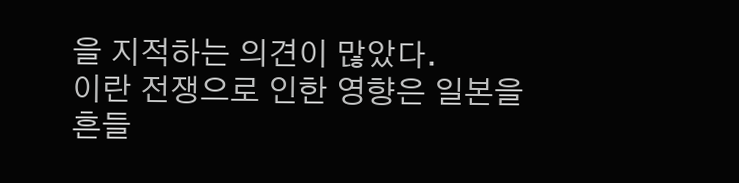을 지적하는 의견이 많았다.
이란 전쟁으로 인한 영향은 일본을 흔들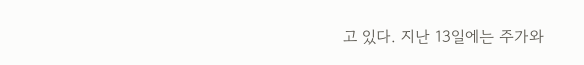고 있다. 지난 13일에는 주가와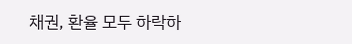채권, 환율 모두 하락하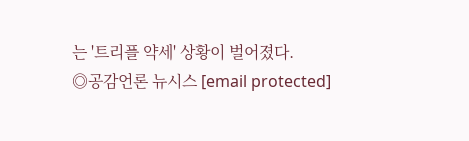는 '트리플 약세' 상황이 벌어졌다.
◎공감언론 뉴시스 [email protected]